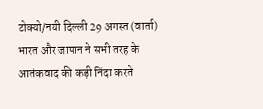टोक्यो/नयी दिल्ली 29 अगस्त (वार्ता) भारत और जापान ने सभी तरह के आतंकवाद की कड़ी निंदा करते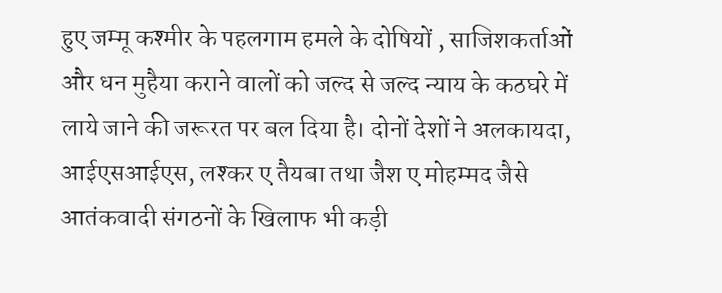हुए जम्मू कश्मीर के पहलगाम हमले के दोषियों , साजिशकर्ताओं और धन मुहैया कराने वालों को जल्द से जल्द न्याय के कठघरे में लाये जाने की जरूरत पर बल दिया है। दोनों देशों ने अलकायदा, आईएसआईएस, लश्कर ए तैयबा तथा जैश ए मोहम्मद जैसे आतंकवादी संगठनों के खिलाफ भी कड़ी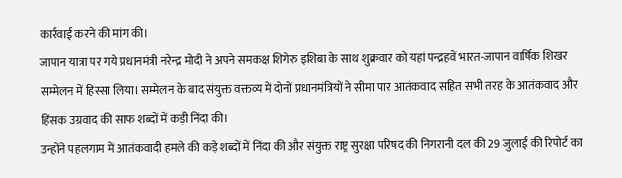कार्रवाई करने की मांग की।
जापान यात्रा पर गये प्रधानमंत्री नरेन्द्र मोदी ने अपने समकक्ष शिगेरु इशिबा के साथ शुक्रवार को यहां पन्द्रहवें भारत-जापान वार्षिक शिखर सम्मेलन में हिस्सा लिया। सम्मेलन के बाद संयुक्त वक्तव्य में दोनों प्रधानमंत्रियों ने सीमा पार आतंकवाद सहित सभी तरह के आतंकवाद और हिंसक उग्रवाद की साफ शब्दों में कड़ी निंदा की।
उन्होंने पहलगाम में आतंकवादी हमले की कड़े शब्दों में निंदा की और संयुक्त राष्ट्र सुरक्षा परिषद की निगरानी दल की 29 जुलाई की रिपोर्ट का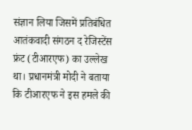संज्ञान लिया जिसमें प्रतिबंधित आतंकवादी संगठन द रेजिस्टेंस फ्रंट (टीआरएफ) का उल्लेख था। प्रधानमंत्री मोदी ने बताया कि टीआरएफ ने इस हमले की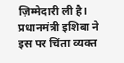ज़िम्मेदारी ली है। प्रधानमंत्री इशिबा ने इस पर चिंता व्यक्त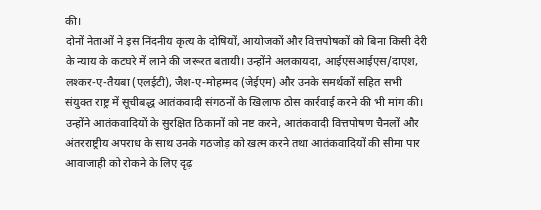की।
दोनों नेताओं ने इस निंदनीय कृत्य के दोषियों, आयोजकों और वित्तपोषकों को बिना किसी देरी के न्याय के कटघरे में लाने की जरूरत बतायी। उन्होंने अलकायदा, आईएसआईएस/दाएश, लश्कर-ए-तैयबा (एलईटी), जैश-ए-मोहम्मद (जेईएम) और उनके समर्थकों सहित सभी संयुक्त राष्ट्र में सूचीबद्ध आतंकवादी संगठनों के खिलाफ ठोस कार्रवाई करने की भी मांग की। उन्होंने आतंकवादियों के सुरक्षित ठिकानों को नष्ट करने, आतंकवादी वित्तपोषण चैनलों और अंतरराष्ट्रीय अपराध के साथ उनके गठजोड़ को खत्म करने तथा आतंकवादियों की सीमा पार आवाजाही को रोकने के लिए दृढ़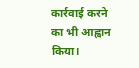कार्रवाई करने का भी आह्वान किया।